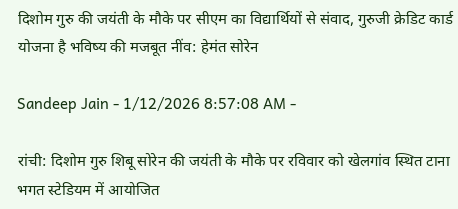दिशोम गुरु की जयंती के मौके पर सीएम का विद्यार्थियों से संवाद, गुरुजी क्रेडिट कार्ड योजना है भविष्य की मजबूत नींव: हेमंत सोरेन

Sandeep Jain - 1/12/2026 8:57:08 AM -

रांची: दिशोम गुरु शिबू सोरेन की जयंती के मौके पर रविवार को खेलगांव स्थित टाना भगत स्टेडियम में आयोजित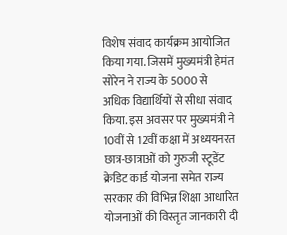विशेष संवाद कार्यक्रम आयोजित किया गया. जिसमें मुख्यमंत्री हेमंत सोरेन ने राज्य के 5000 से अधिक विद्यार्थियों से सीधा संवाद किया. इस अवसर पर मुख्यमंत्री ने 10वीं से 12वीं कक्षा में अध्ययनरत छात्र-छात्राओं को गुरुजी स्टूडेंट क्रेडिट कार्ड योजना समेत राज्य सरकार की विभिन्न शिक्षा आधारित योजनाओं की विस्तृत जानकारी दी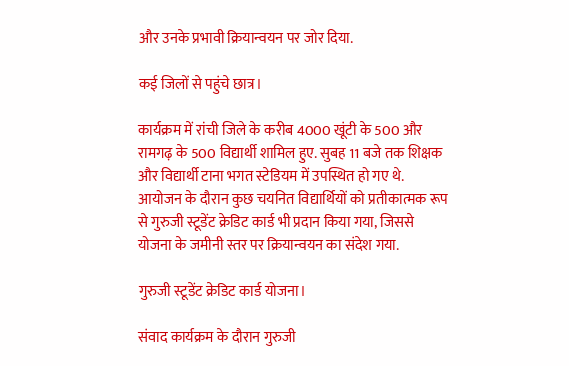और उनके प्रभावी क्रियान्वयन पर जोर दिया.

कई जिलों से पहुंचे छात्र।

कार्यक्रम में रांची जिले के करीब 4000 खूंटी के 500 और रामगढ़ के 500 विद्यार्थी शामिल हुए. सुबह 11 बजे तक शिक्षक और विद्यार्थी टाना भगत स्टेडियम में उपस्थित हो गए थे. आयोजन के दौरान कुछ चयनित विद्यार्थियों को प्रतीकात्मक रूप से गुरुजी स्टूडेंट क्रेडिट कार्ड भी प्रदान किया गया, जिससे योजना के जमीनी स्तर पर क्रियान्वयन का संदेश गया.

गुरुजी स्टूडेंट क्रेडिट कार्ड योजना।

संवाद कार्यक्रम के दौरान गुरुजी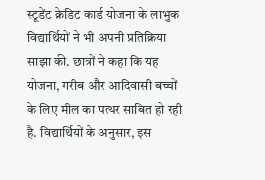स्टूडेंट क्रेडिट कार्ड योजना के लाभुक विद्यार्थियों ने भी अपनी प्रतिक्रिया साझा की. छात्रों ने कहा कि यह योजना, गरीब और आदिवासी बच्चों के लिए मील का पत्थर साबित हो रही है. विद्यार्थियों के अनुसार, इस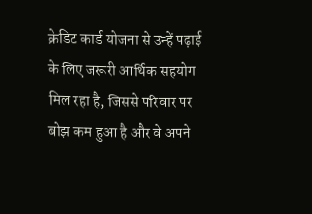क्रेडिट कार्ड योजना से उन्हें पढ़ाई के लिए जरूरी आर्थिक सहयोग मिल रहा है, जिससे परिवार पर बोझ कम हुआ है और वे अपने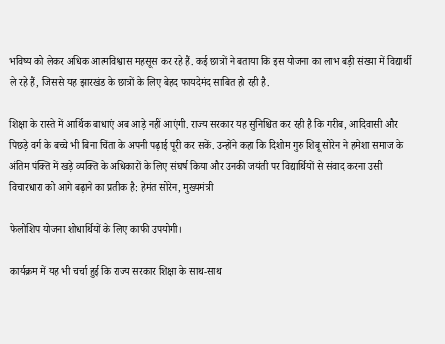भविष्य को लेकर अधिक आत्मविश्वास महसूस कर रहे हैं. कई छात्रों ने बताया कि इस योजना का लाभ बड़ी संख्या में विद्यार्थी ले रहे हैं, जिससे यह झारखंड के छात्रों के लिए बेहद फायदेमंद साबित हो रही है.

शिक्षा के रास्ते में आर्थिक बाधाएं अब आड़े नहीं आएंगी. राज्य सरकार यह सुनिश्चित कर रही है कि गरीब, आदिवासी और पिछड़े वर्ग के बच्चे भी बिना चिंता के अपनी पढ़ाई पूरी कर सकें. उन्होंने कहा कि दिशोम गुरु शिबू सोरेन ने हमेशा समाज के अंतिम पंक्ति में खड़े व्यक्ति के अधिकारों के लिए संघर्ष किया और उनकी जयंती पर विद्यार्थियों से संवाद करना उसी विचारधारा को आगे बढ़ाने का प्रतीक है: हेमंत सोरेन, मुख्यमंत्री

फेलोशिप योजना शोधार्थियों के लिए काफी उपयोगी।

कार्यक्रम में यह भी चर्चा हुई कि राज्य सरकार शिक्षा के साथ-साथ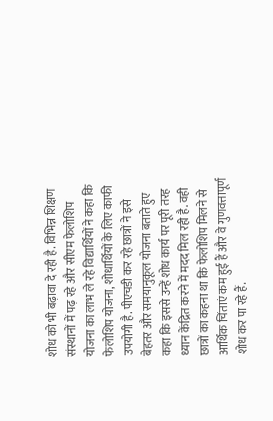शोध को भी बढ़ावा दे रही है. विभिन्न शिक्षण संस्थानों में पढ़ रहे और सीएम फेलोशिप योजना का लाभ ले रहे विद्यार्थियों ने कहा कि फेलोशिप योजना, शोधार्थियों के लिए काफी उपयोगी है. पीएचडी कर रहे छात्रों ने इसे बेहतर और समयानुकूल योजना बताते हुए कहा कि इससे उन्हें शोध कार्य पर पूरी तरह ध्यान केंद्रित करने में मदद मिल रही है. वही छात्रों का कहना था कि फेलोशिप मिलने से आर्थिक चिंताएं कम हुई हैं और वे गुणवत्तापूर्ण शोध कर पा रहे हैं.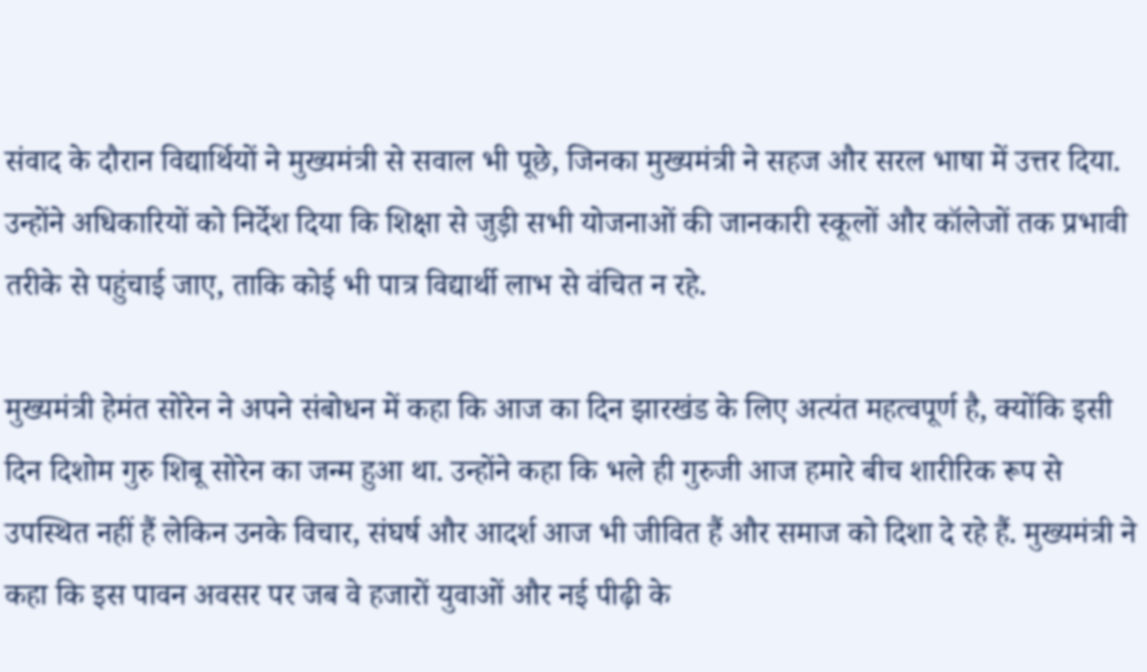संवाद के दौरान विद्यार्थियों ने मुख्यमंत्री से सवाल भी पूछे, जिनका मुख्यमंत्री ने सहज और सरल भाषा में उत्तर दिया. उन्होंने अधिकारियों को निर्देश दिया कि शिक्षा से जुड़ी सभी योजनाओं की जानकारी स्कूलों और कॉलेजों तक प्रभावी तरीके से पहुंचाई जाए, ताकि कोई भी पात्र विद्यार्थी लाभ से वंचित न रहे.

मुख्यमंत्री हेमंत सोरेन ने अपने संबोधन में कहा कि आज का दिन झारखंड के लिए अत्यंत महत्वपूर्ण है, क्योंकि इसी दिन दिशोम गुरु शिबू सोरेन का जन्म हुआ था. उन्होंने कहा कि भले ही गुरुजी आज हमारे बीच शारीरिक रूप से उपस्थित नहीं हैं लेकिन उनके विचार, संघर्ष और आदर्श आज भी जीवित हैं और समाज को दिशा दे रहे हैं. मुख्यमंत्री ने कहा कि इस पावन अवसर पर जब वे हजारों युवाओं और नई पीढ़ी के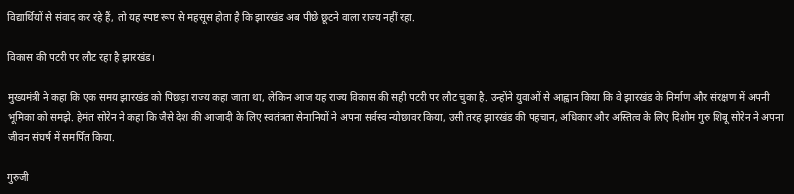विद्यार्थियों से संवाद कर रहे हैं, तो यह स्पष्ट रूप से महसूस होता है कि झारखंड अब पीछे छूटने वाला राज्य नहीं रहा.

विकास की पटरी पर लौट रहा है झारखंड।

मुख्यमंत्री ने कहा कि एक समय झारखंड को पिछड़ा राज्य कहा जाता था, लेकिन आज यह राज्य विकास की सही पटरी पर लौट चुका है. उन्होंने युवाओं से आह्वान किया कि वे झारखंड के निर्माण और संरक्षण में अपनी भूमिका को समझे. हेमंत सोरेन ने कहा कि जैसे देश की आजादी के लिए स्वतंत्रता सेनानियों ने अपना सर्वस्व न्योछावर किया, उसी तरह झारखंड की पहचान, अधिकार और अस्तित्व के लिए दिशोम गुरु शिबू सोरेन ने अपना जीवन संघर्ष में समर्पित किया.

गुरुजी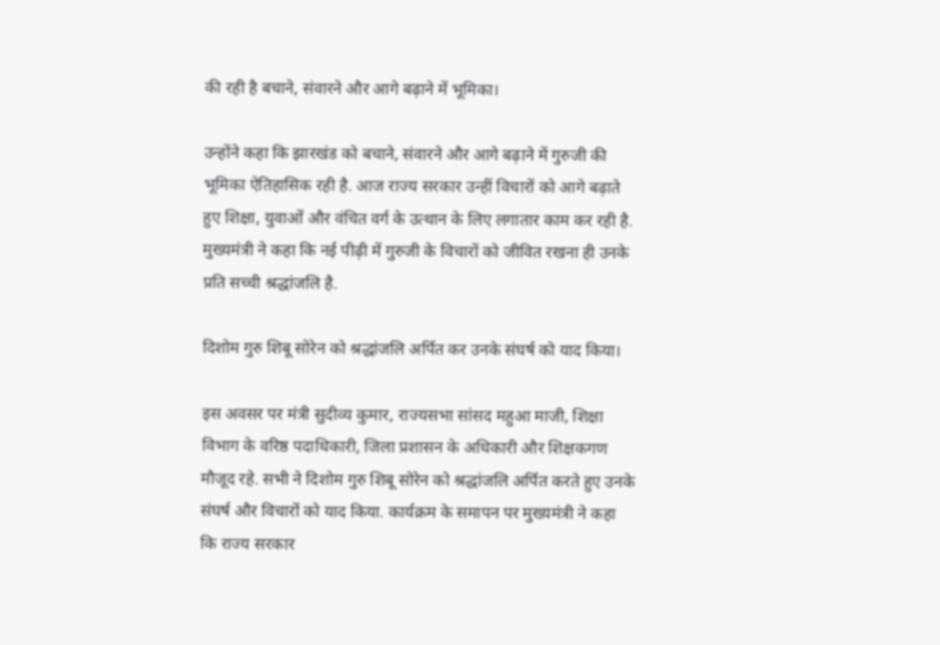की रही है बचाने, संवारने और आगे बढ़ाने में भूमिका।

उन्होंने कहा कि झारखंड को बचाने, संवारने और आगे बढ़ाने में गुरुजी की भूमिका ऐतिहासिक रही है. आज राज्य सरकार उन्हीं विचारों को आगे बढ़ाते हुए शिक्षा, युवाओं और वंचित वर्ग के उत्थान के लिए लगातार काम कर रही है. मुख्यमंत्री ने कहा कि नई पीढ़ी में गुरुजी के विचारों को जीवित रखना ही उनके प्रति सच्ची श्रद्धांजलि है.

दिशोम गुरु शिबू सोरेन को श्रद्धांजलि अर्पित कर उनके संघर्ष को याद किया।

इस अवसर पर मंत्री सुदीव्य कुमार, राज्यसभा सांसद महुआ माजी, शिक्षा विभाग के वरिष्ठ पदाधिकारी, जिला प्रशासन के अधिकारी और शिक्षकगण मौजूद रहे. सभी ने दिशोम गुरु शिबू सोरेन को श्रद्धांजलि अर्पित करते हुए उनके संघर्ष और विचारों को याद किया. कार्यक्रम के समापन पर मुख्यमंत्री ने कहा कि राज्य सरकार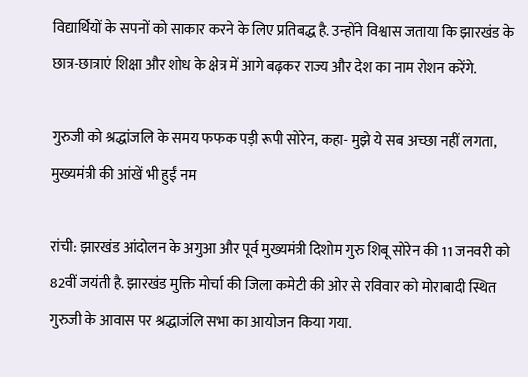विद्यार्थियों के सपनों को साकार करने के लिए प्रतिबद्ध है. उन्होंने विश्वास जताया कि झारखंड के छात्र-छात्राएं शिक्षा और शोध के क्षेत्र में आगे बढ़कर राज्य और देश का नाम रोशन करेंगे.

गुरुजी को श्रद्धांजलि के समय फफक पड़ी रूपी सोरेन, कहा- मुझे ये सब अच्छा नहीं लगता, मुख्यमंत्री की आंखें भी हुईं नम

रांची: झारखंड आंदोलन के अगुआ और पूर्व मुख्यमंत्री दिशोम गुरु शिबू सोरेन की 11 जनवरी को 82वीं जयंती है. झारखंड मुक्ति मोर्चा की जिला कमेटी की ओर से रविवार को मोराबादी स्थित गुरुजी के आवास पर श्रद्धाजंलि सभा का आयोजन किया गया.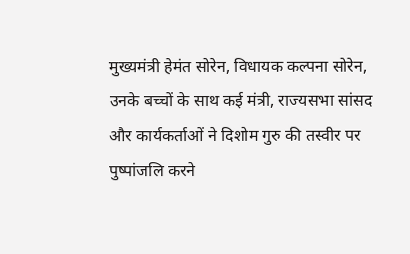मुख्यमंत्री हेमंत सोरेन, विधायक कल्पना सोरेन, उनके बच्चों के साथ कई मंत्री, राज्यसभा सांसद और कार्यकर्ताओं ने दिशोम गुरु की तस्वीर पर पुष्पांजलि करने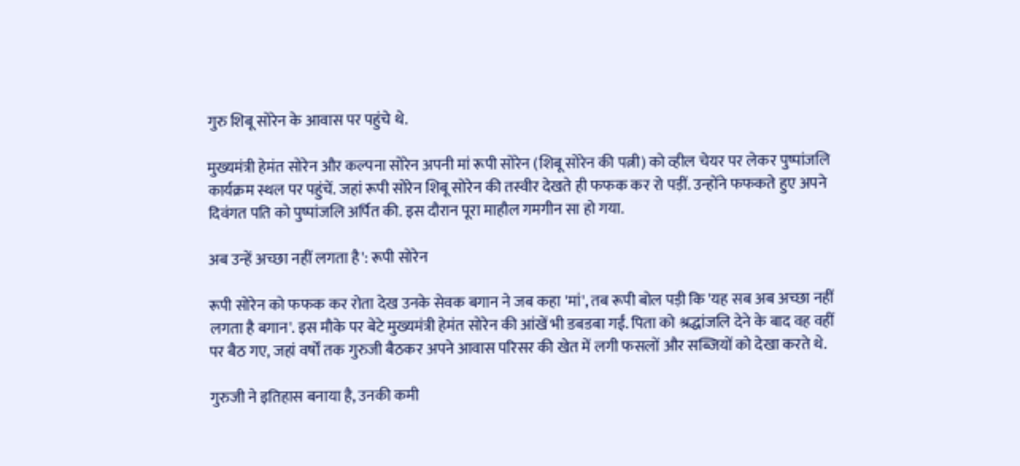गुरु शिबू सोरेन के आवास पर पहुंचे थे.

मुख्यमंत्री हेमंत सोरेन और कल्पना सोरेन अपनी मां रूपी सोरेन (शिबू सोरेन की पत्नी) को व्हील चेयर पर लेकर पुष्पांजलि कार्यक्रम स्थल पर पहुंचें. जहां रूपी सोरेन शिबू सोरेन की तस्वीर देखते ही फफक कर रो पड़ीं. उन्होंने फफकते हुए अपने दिवंगत पति को पुष्पांजलि अर्पित की. इस दौरान पूरा माहौल गमगीन सा हो गया.

अब उन्हें अच्छा नहीं लगता है': रूपी सोरेन

रूपी सोरेन को फफक कर रोता देख उनके सेवक बगान ने जब कहा 'मां', तब रूपी बोल पड़ी कि 'यह सब अब अच्छा नहीं लगता है बगान'. इस मौके पर बेटे मुख्यमंत्री हेमंत सोरेन की आंखें भी डबडबा गईं. पिता को श्रद्धांजलि देने के बाद वह वहीं पर बैठ गए, जहां वर्षों तक गुरुजी बैठकर अपने आवास परिसर की खेत में लगी फसलों और सब्जियों को देखा करते थे.

गुरुजी ने इतिहास बनाया है, उनकी कमी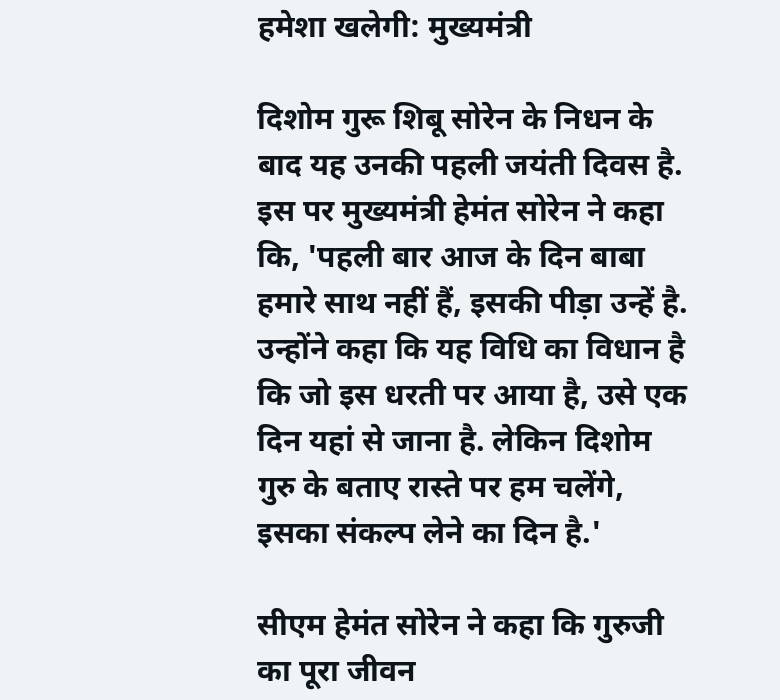हमेशा खलेगी: मुख्यमंत्री

दिशोम गुरू शिबू सोरेन के निधन के बाद यह उनकी पहली जयंती दिवस है. इस पर मुख्यमंत्री हेमंत सोरेन ने कहा कि, 'पहली बार आज के दिन बाबा हमारे साथ नहीं हैं, इसकी पीड़ा उन्हें है. उन्होंने कहा कि यह विधि का विधान है कि जो इस धरती पर आया है, उसे एक दिन यहां से जाना है. लेकिन दिशोम गुरु के बताए रास्ते पर हम चलेंगे, इसका संकल्प लेने का दिन है.'

सीएम हेमंत सोरेन ने कहा कि गुरुजी का पूरा जीवन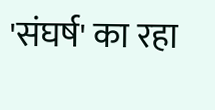'संघर्ष' का रहा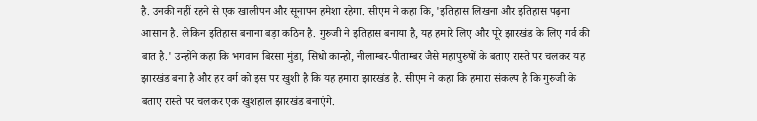है. उनकी नहीं रहने से एक खालीपन और सूनापन हमेशा रहेगा. सीएम ने कहा कि, 'इतिहास लिखना और इतिहास पढ़ना आसान है. लेकिन इतिहास बनाना बड़ा कठिन है. गुरुजी ने इतिहास बनाया है, यह हमारे लिए और पूरे झारखंड के लिए गर्व की बात है.' उन्होंने कहा कि भगवान बिरसा मुंडा, सिधो कान्हो, नीलाम्बर-पीताम्बर जैसे महापुरुषों के बताए रास्ते पर चलकर यह झारखंड बना है और हर वर्ग को इस पर खुशी है कि यह हमारा झारखंड है. सीएम ने कहा कि हमारा संकल्प है कि गुरुजी के बताए रास्ते पर चलकर एक खुशहाल झारखंड बनाएंगे.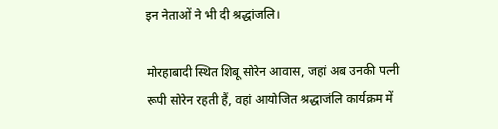इन नेताओं ने भी दी श्रद्धांजलि।

मोरहाबादी स्थित शिबू सोरेन आवास, जहां अब उनकी पत्नी रूपी सोरेन रहती हैं, वहां आयोजित श्रद्धाजंलि कार्यक्रम में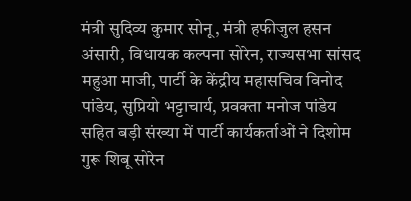मंत्री सुदिव्य कुमार सोनू, मंत्री हफीजुल हसन अंसारी, विधायक कल्पना सोरेन, राज्यसभा सांसद महुआ माजी, पार्टी के केंद्रीय महासचिव विनोद पांडेय, सुप्रियो भट्टाचार्य, प्रवक्ता मनोज पांडेय सहित बड़ी संख्या में पार्टी कार्यकर्ताओं ने दिशोम गुरू शिबू सोरेन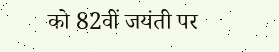को 82वीं जयंती पर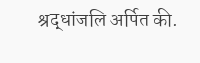श्रद्धांजलि अर्पित की.